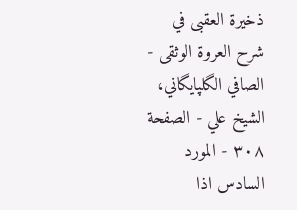ذخيرة العقبى في شرح العروة الوثقى - الصافي الگلپايگاني، الشيخ علي - الصفحة ٣٠٨ - المورد السادس اذا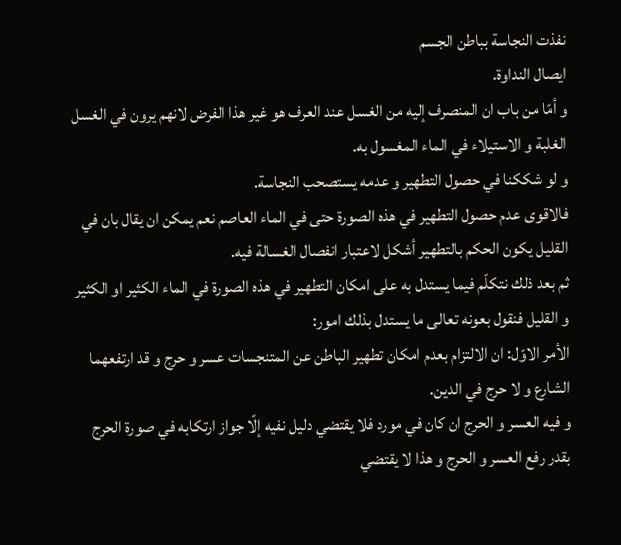نفذت النجاسة بباطن الجسم
ايصال النداوة.
و أمّا من باب ان المنصرف إليه من الغسل عند العرف هو غير هذا الفرض لانهم يرون في الغسل الغلبة و الاستيلاء في الماء المغسول به.
و لو شككنا في حصول التطهير و عدمه يستصحب النجاسة.
فالاقوى عدم حصول التطهير في هذه الصورة حتى في الماء العاصم نعم يمكن ان يقال بان في القليل يكون الحكم بالتطهير أشكل لاعتبار انفصال الغسالة فيه.
ثم بعد ذلك نتكلّم فيما يستدل به على امكان التطهير في هذه الصورة في الماء الكثير او الكثير و القليل فنقول بعونه تعالى ما يستدل بذلك امور:
الأمر الاوّل: ان الالتزام بعدم امكان تطهير الباطن عن المتنجسات عسر و حرج و قد ارتفعهما الشارع و لا حرج في الدين.
و فيه العسر و الحرج ان كان في مورد فلا يقتضي دليل نفيه إلّا جواز ارتكابه في صورة الحرج بقدر رفع العسر و الحرج و هذا لا يقتضي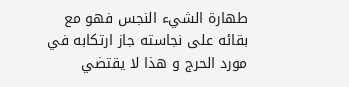طهارة الشيء النجس فهو مع بقائه على نجاسته جاز ارتكابه في مورد الحرج و هذا لا يقتضي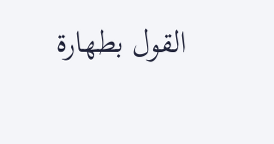القول بطهارة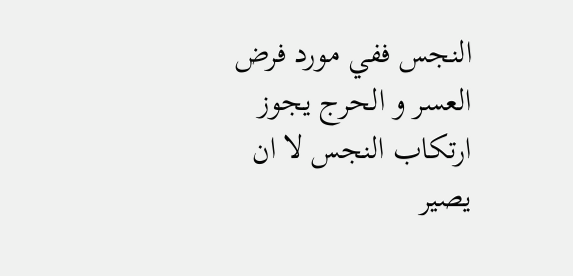النجس ففي مورد فرض العسر و الحرج يجوز ارتكاب النجس لا ان يصير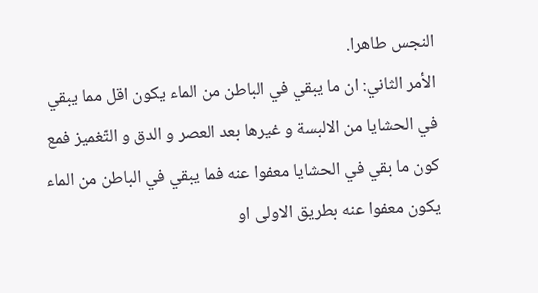النجس طاهرا.
الأمر الثاني: ان ما يبقي في الباطن من الماء يكون اقل مما يبقي في الحشايا من الالبسة و غيرها بعد العصر و الدق و التّغميز فمع كون ما بقي في الحشايا معفوا عنه فما يبقي في الباطن من الماء يكون معفوا عنه بطريق الاولى او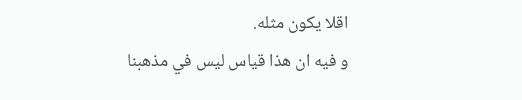اقلا يكون مثله.
و فيه ان هذا قياس ليس في مذهبنا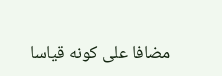مضافا على كونه قياسا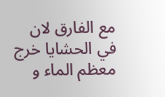مع الفارق لان في الحشايا خرج معظم الماء و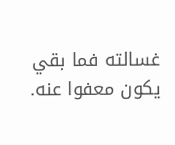غسالته فما بقي يكون معفوا عنه.